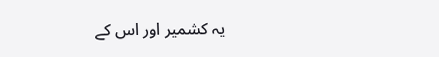یہ کشمیر اور اس کے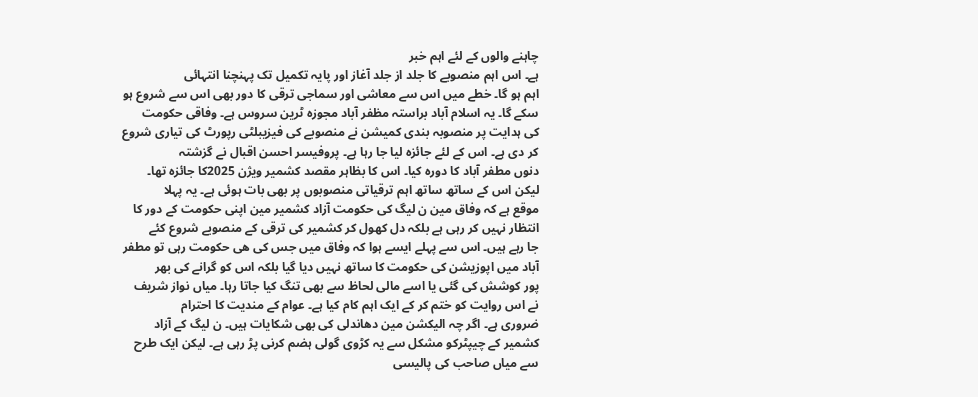چاہنے والوں کے لئے اہم خبر
ہے۔ اس اہم منصوبے کا جلد از جلد آغاز اور پایہ تکمیل تک پہنچنا انتہائی
اہم ہو گا۔ خطے میں اس سے معاشی اور سماجی ترقی کا دور بھی اس سے شروع ہو
سکے گا۔ یہ اسلام آباد براستہ مظفر آباد مجوزہ ٹرین سروس ہے۔ وفاقی حکومت
کی ہدایت پر منصوبہ بندی کمیشن نے منصوبے کی فیزیبلٹی رپورٹ کی تیاری شروع
کر دی ہے۔ اس کے لئے جائزہ لیا جا رہا ہے۔ پروفیسر احسن اقبال نے گزشتہ
دنوں مطفر آباد کا دورہ کیا۔ اس کا بظاہر مقصد کشمیر ویژن 2025کا جائزہ تھا۔
لیکن اس کے ساتھ ساتھ اہم ترقیاتی منصوبوں پر بھی بات ہوئی ہے۔ یہ پہلا
موقع ہے کہ وفاق مین ن لیگ کی حکومت آزاد کشمیر مین اپنی حکومت کے دور کا
انتظار نہیں کر رہی ہے بلکہ دل کھول کر کشمیر کی ترقی کے منصوبے شروع کئے
جا رہے ہیں۔ اس سے پہلے ایسے ہوا کہ وفاق میں جس کی ھی حکومت رہی تو مطفر
آباد میں اپوزیشن کی حکومت کا ساتھ نہیں دیا گیا بلکہ اس کو گرانے کی بھر
پور کوشش کی گئی یا اسے مالی لحاظ سے بھی تنگ کیا جاتا رہا۔ میاں نواز شریف
نے اس روایت کو ختم کر کے ایک اہم کام کیا ہے۔ عوام کے مندیت کا احترام
ضروری ہے۔ اگر چہ الیکشن مین دھاندلی کی بھی شکایات ہیں۔ ن لیگ کے آزاد
کشمیر کے چیپٹرکو مشکل سے یہ کڑوی گولی ہضم کرنی پڑ رہی ہے۔ لیکن ایک طرح
سے میاں صاحب کی پالیسی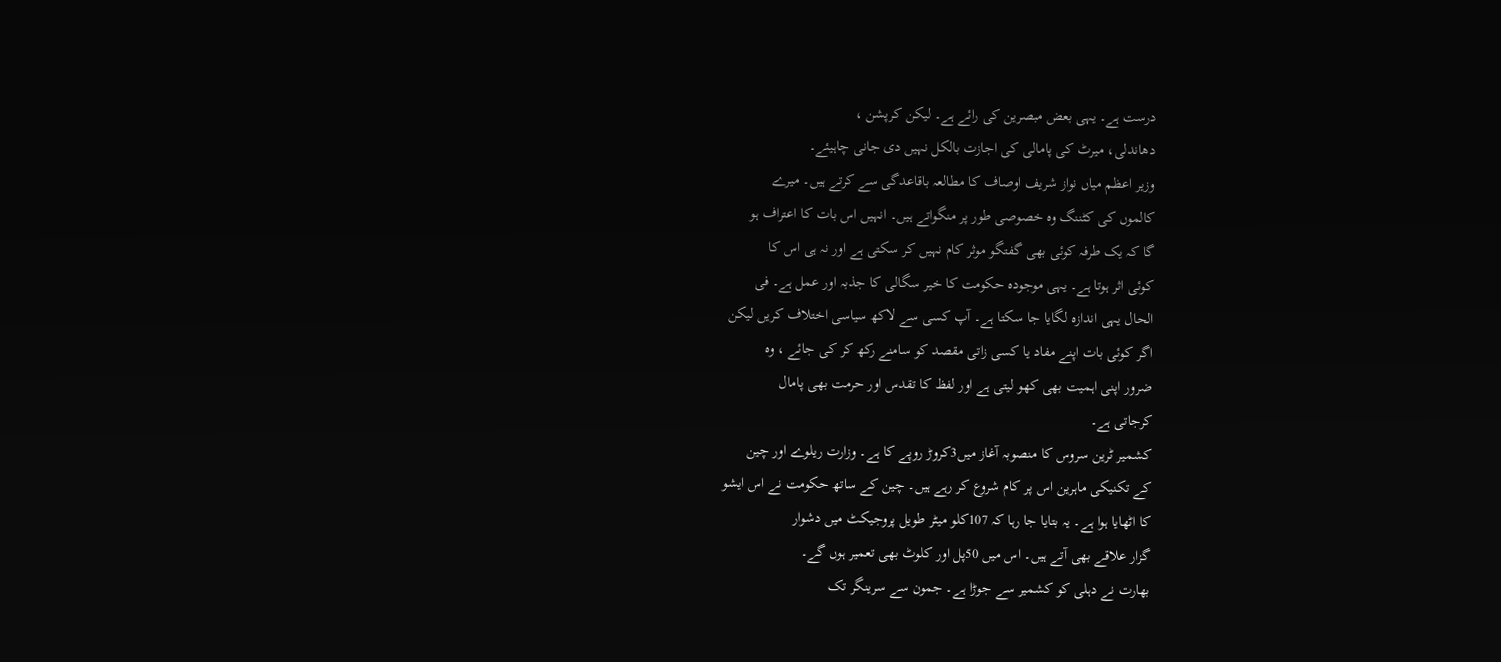درست ہے۔ یہی بعض مبصرین کی رائے ہے۔ لیکن کرپشن ،
دھاندلی، میرٹ کی پامالی کی اجازت بالکل نہیں دی جانی چاہیئے۔
وزیر اعظم میاں نواز شریف اوصاف کا مطالعہ باقاعدگی سے کرتے ہیں۔ میرے
کالموں کی کٹننگ وہ خصوصی طور پر منگواتے ہیں۔ انہیں اس بات کا اعتراف ہو
گا کہ یک طرفہ کوئی بھی گفتگو موثر کام نہیں کر سکتی ہے اور نہ ہی اس کا
کوئی اثر ہوتا ہے۔ یہی موجودہ حکومت کا خیر سگالی کا جذبہ اور عمل ہے۔ فی
الحال یہی اندازہ لگایا جا سکتا ہے۔ آپ کسی سے لاکھ سیاسی اختلاف کریں لیکن
اگر کوئی بات اپنے مفاد یا کسی زاتی مقصد کو سامنے رکھ کر کی جائے ، وہ
ضرور اپنی اہمیت بھی کھو لیتی ہے اور لفظ کا تقدس اور حرمت بھی پامال
کرجاتی ہے۔
کشمیر ٹرین سروس کا منصوبہ آغاز میں3کروڑ روپے کا ہے۔ وزارت ریلوے اور چین
کے تکنیکی ماہرین اس پر کام شروع کر رہے ہیں۔ چین کے ساتھ حکومت نے اس ایشو
کا اٹھایا ہوا ہے۔ یہ بتایا جا رہا کہ 107کلو میٹر طویل پروجیکٹ میں دشوار
گزار علاقے بھی آتے ہیں۔ اس میں 50پل اور کلوٹ بھی تعمیر ہوں گے۔
بھارت نے دہلی کو کشمیر سے جوڑا ہے۔ جمون سے سرینگر تک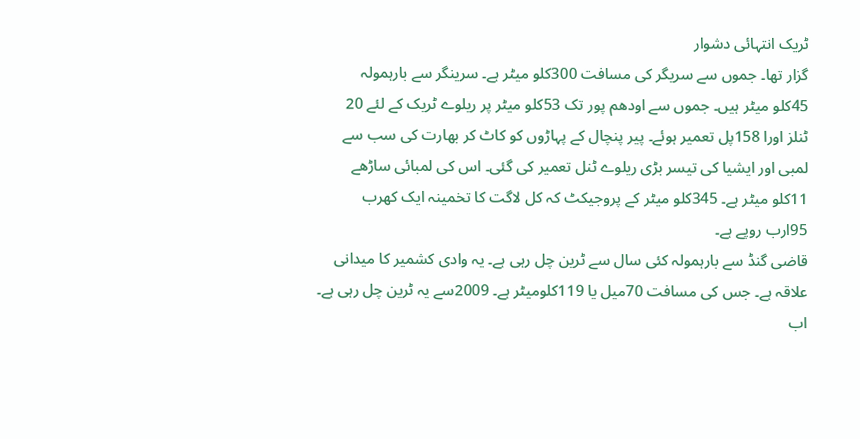ٹریک انتہائی دشوار
گزار تھا۔ جموں سے سریگر کی مسافت 300کلو میٹر ہے۔ سرینگر سے بارہمولہ
45کلو میٹر ہیں۔ جموں سے اودھم پور تک 53کلو میٹر پر ریلوے ٹریک کے لئے 20
ٹنلز اورا 158پل تعمیر ہوئے۔ پیر پنچال کے پہاڑوں کو کاٹ کر بھارت کی سب سے
لمبی اور ایشیا کی تیسر بڑی ریلوے ٹنل تعمیر کی گئی۔ اس کی لمبائی ساڑھے
11کلو میٹر ہے۔ 345کلو میٹر کے پروجیکٹ کہ کل لاگت کا تخمینہ ایک کھرب
95ارب روپے ہے۔
قاضی گنڈ سے بارہمولہ کئی سال سے ٹرین چل رہی ہے۔ یہ وادی کشمیر کا میدانی
علاقہ ہے۔ جس کی مسافت 70میل یا 119کلومیٹر ہے۔ 2009سے یہ ٹرین چل رہی ہے۔
اب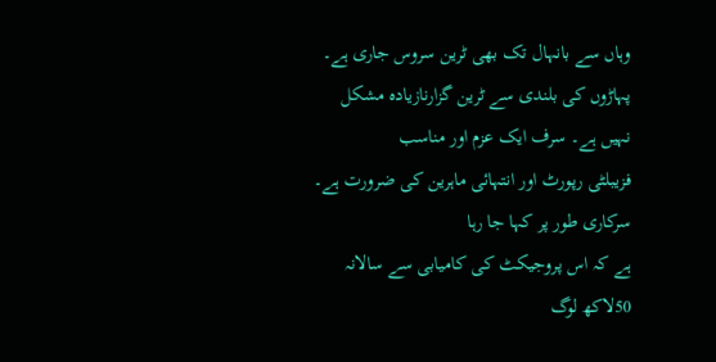وہاں سے بانہال تک بھی ٹرین سروس جاری ہے۔
پہاڑوں کی بلندی سے ٹرین گزارنازیادہ مشکل نہیں ہے۔ سرف ایک عزم اور مناسب
فزیبلٹی رپورٹ اور انتہائی ماہرین کی ضرورت ہے۔ سرکاری طور پر کہا جا رہا
ہے کہ اس پروجیکٹ کی کامیابی سے سالانہ 50لاکھ لوگ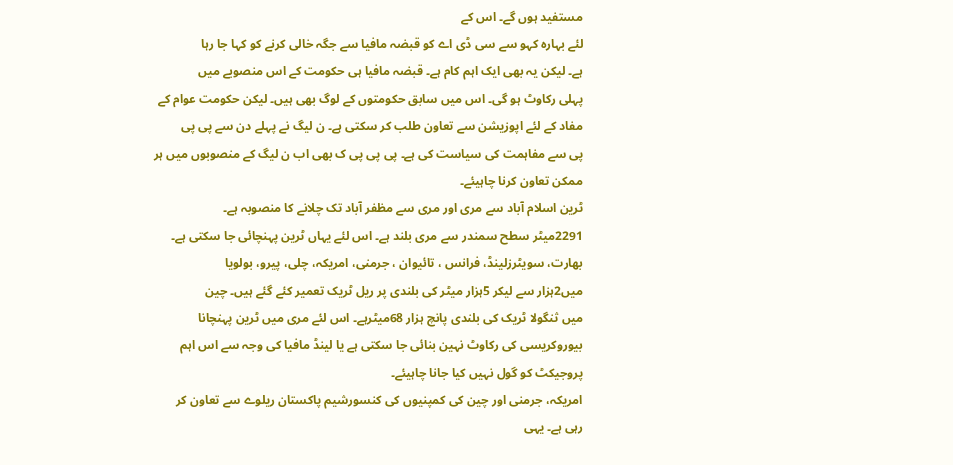مستفید ہوں گے۔ اس کے
لئے بہارہ کہو سے سی ڈی اے کو قبضہ مافیا سے جگہ خالی کرنے کو کہا جا رہا
ہے۔ لیکن یہ بھی ایک اہم کام ہے۔ قبضہ مافیا ہی حکومت کے اس منصوبے میں
پہلی رکاوٹ ہو گی۔ اس میں سابق حکومتوں کے لوگ بھی ہیں۔ لیکن حکومت عوام کے
مفاد کے لئے اپوزیشن سے تعاون طلب کر سکتی ہے۔ ن لیگ نے پہلے دن سے پی پی
پی سے مفاہمت کی سیاست کی ہے۔ پی پی پی ک بھی اب ن لیگ کے منصوبوں میں ہر
ممکن تعاون کرنا چاہیئے۔
ٹرین اسلام آباد سے مری اور مری سے مظفر آباد تک چلانے کا منصوبہ ہے۔
2291میٹر سطح سمندر سے مری بلند ہے۔ اس لئے یہاں ٹرین پہنچائی جا سکتی ہے۔
بھارت، سویٹرزلینڈ، فرانس ، تائیوان ، جرمنی، امریکہ، چلی، پیرو، بولویا
میں2ہزار سے لیکر 5ہزار میٹر کی بلندی پر ریل ٹریک تعمیر کئے گئے ہیں۔ چین
میں ثنگولا ٹریک کی بلندی پانچ ہزار 68میٹرہے۔ اس لئے مری میں ٹرین پہنچانا
بیوروکریسی کی رکاوٹ نہین بنائی جا سکتی ہے یا لینڈ مافیا کی وجہ سے اس اہم
پروجیکٹ کو گول نہیں کیا جانا چاہیئے۔
امریکہ، جرمنی اور چین کی کمپنیوں کی کنسورشیم پاکستان ریلوے سے تعاون کر
رہی ہے۔ یہی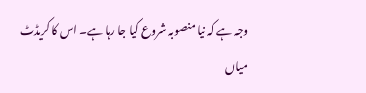وجہ ہے کہ نیا منصوبہ شروع کیا جا رہا ہے۔ اس کا کریڈٹ میاں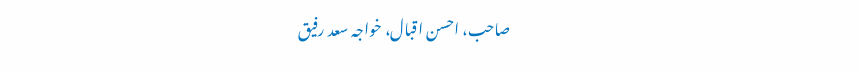صاحب، احسن اقبال، خواجہ سعد رفیق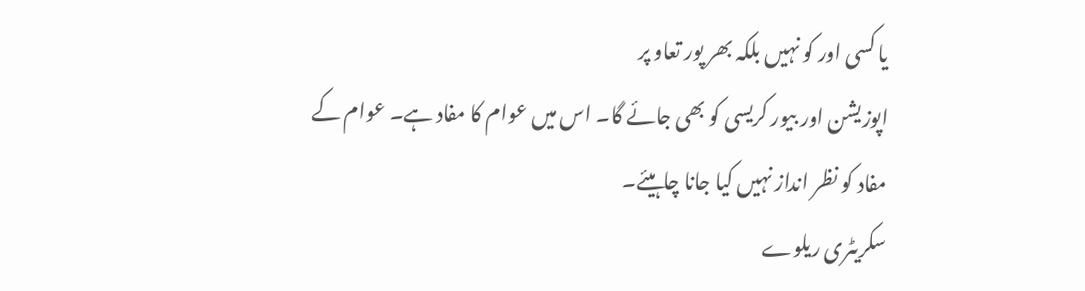یا کسی اور کو نہیں بلکہ بھر پور تعاو پر
اپوزیشن اور بیور کریسی کو بھی جائے گا۔ اس میں عوام کا مفاد ہے۔ عوام کے
مفاد کو نظر انداز نہیں کیا جانا چاہیئے۔
سکریٹری ریلوے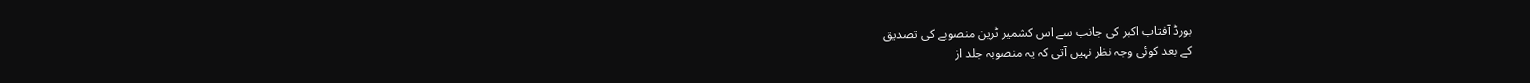بورڈ آفتاب اکبر کی جانب سے اس کشمیر ٹرین منصوبے کی تصدیق
کے بعد کوئی وجہ نظر نہیں آتی کہ یہ منصوبہ جلد از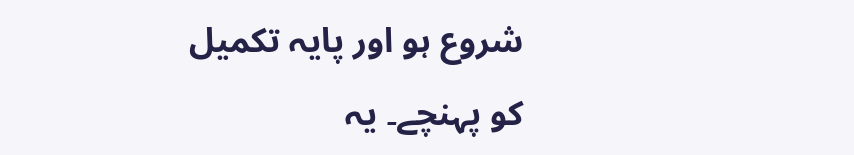شروع ہو اور پایہ تکمیل
کو پہنچے۔ یہ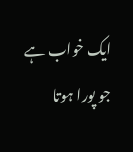ایک خواب ہے جو پورا ہوتا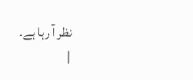نظر آ رہا ہے۔
|